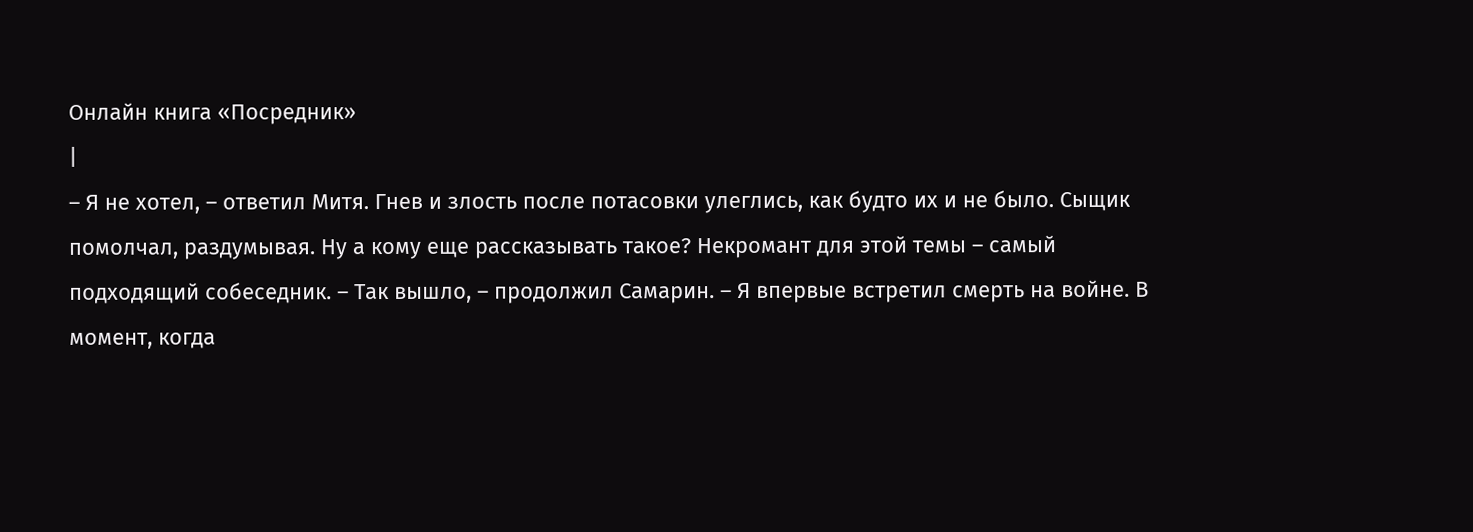Онлайн книга «Посредник»
|
– Я не хотел, – ответил Митя. Гнев и злость после потасовки улеглись, как будто их и не было. Сыщик помолчал, раздумывая. Ну а кому еще рассказывать такое? Некромант для этой темы – самый подходящий собеседник. – Так вышло, – продолжил Самарин. – Я впервые встретил смерть на войне. В момент, когда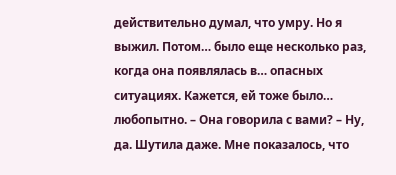действительно думал, что умру. Но я выжил. Потом… было еще несколько раз, когда она появлялась в… опасных ситуациях. Кажется, ей тоже было… любопытно. – Она говорила с вами? – Ну, да. Шутила даже. Мне показалось, что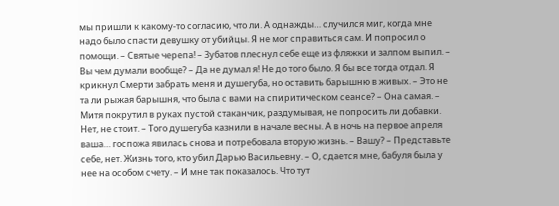мы пришли к какому-то согласию, что ли. А однажды… случился миг, когда мне надо было спасти девушку от убийцы. Я не мог справиться сам. И попросил о помощи. – Святые черепа! – Зубатов плеснул себе еще из фляжки и залпом выпил. – Вы чем думали вообще? – Да не думал я! Не до того было. Я бы все тогда отдал. Я крикнул Смерти забрать меня и душегуба, но оставить барышню в живых. – Это не та ли рыжая барышня, что была с вами на спиритическом сеансе? – Она самая. – Митя покрутил в руках пустой стаканчик, раздумывая, не попросить ли добавки. Нет, не стоит. – Того душегуба казнили в начале весны. А в ночь на первое апреля ваша… госпожа явилась снова и потребовала вторую жизнь. – Вашу? – Представьте себе, нет. Жизнь того, кто убил Дарью Васильевну. – О, сдается мне, бабуля была у нее на особом счету. – И мне так показалось. Что тут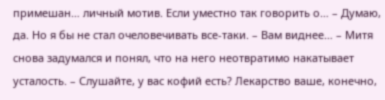примешан… личный мотив. Если уместно так говорить о… – Думаю, да. Но я бы не стал очеловечивать все-таки. – Вам виднее… – Митя снова задумался и понял, что на него неотвратимо накатывает усталость. – Слушайте, у вас кофий есть? Лекарство ваше, конечно,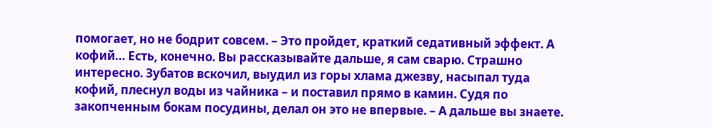помогает, но не бодрит совсем. – Это пройдет, краткий седативный эффект. А кофий… Есть, конечно. Вы рассказывайте дальше, я сам сварю. Страшно интересно. Зубатов вскочил, выудил из горы хлама джезву, насыпал туда кофий, плеснул воды из чайника – и поставил прямо в камин. Судя по закопченным бокам посудины, делал он это не впервые. – А дальше вы знаете.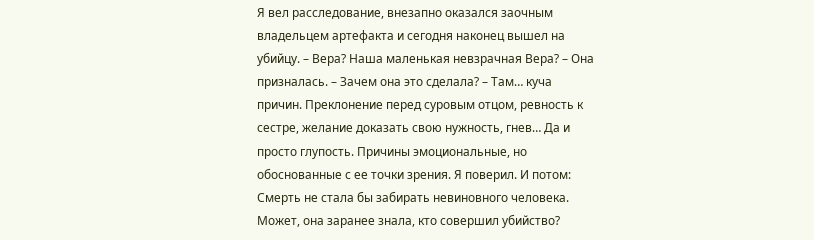Я вел расследование, внезапно оказался заочным владельцем артефакта и сегодня наконец вышел на убийцу. – Вера? Наша маленькая невзрачная Вера? – Она призналась. – Зачем она это сделала? – Там… куча причин. Преклонение перед суровым отцом, ревность к сестре, желание доказать свою нужность, гнев… Да и просто глупость. Причины эмоциональные, но обоснованные с ее точки зрения. Я поверил. И потом: Смерть не стала бы забирать невиновного человека. Может, она заранее знала, кто совершил убийство?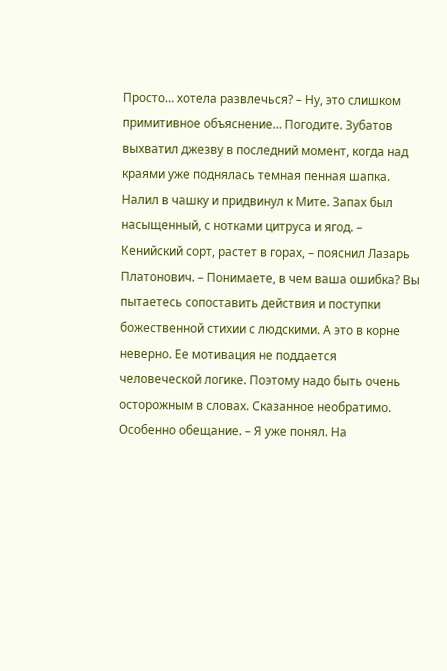Просто… хотела развлечься? – Ну, это слишком примитивное объяснение… Погодите. Зубатов выхватил джезву в последний момент, когда над краями уже поднялась темная пенная шапка. Налил в чашку и придвинул к Мите. Запах был насыщенный, с нотками цитруса и ягод. – Кенийский сорт, растет в горах, – пояснил Лазарь Платонович. – Понимаете, в чем ваша ошибка? Вы пытаетесь сопоставить действия и поступки божественной стихии с людскими. А это в корне неверно. Ее мотивация не поддается человеческой логике. Поэтому надо быть очень осторожным в словах. Сказанное необратимо. Особенно обещание. – Я уже понял. На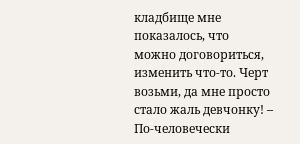кладбище мне показалось, что можно договориться, изменить что-то. Черт возьми, да мне просто стало жаль девчонку! – По-человечески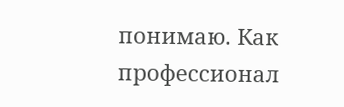понимаю. Как профессионал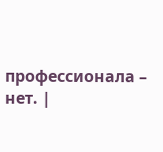профессионала – нет. |